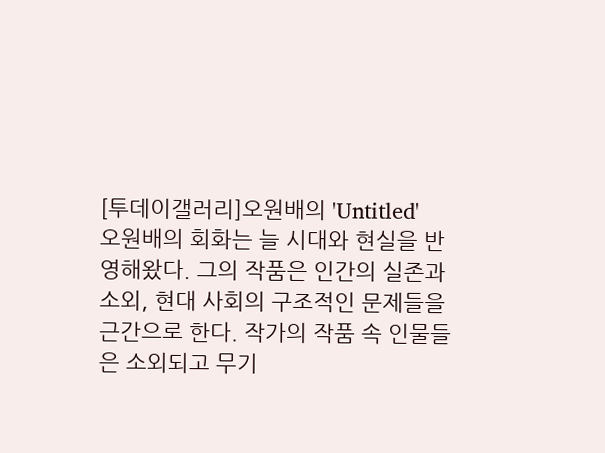[투데이갤러리]오원배의 'Untitled'
오원배의 회화는 늘 시대와 현실을 반영해왔다. 그의 작품은 인간의 실존과 소외, 현대 사회의 구조적인 문제들을 근간으로 한다. 작가의 작품 속 인물들은 소외되고 무기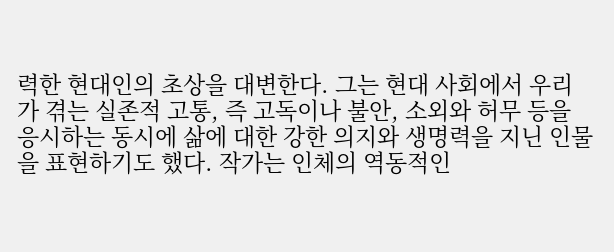력한 현대인의 초상을 대변한다. 그는 현대 사회에서 우리가 겪는 실존적 고통, 즉 고독이나 불안, 소외와 허무 등을 응시하는 동시에 삶에 대한 강한 의지와 생명력을 지닌 인물을 표현하기도 했다. 작가는 인체의 역동적인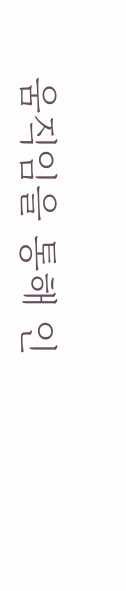움직임을 통해 인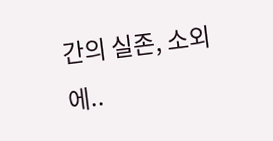간의 실존, 소외에..